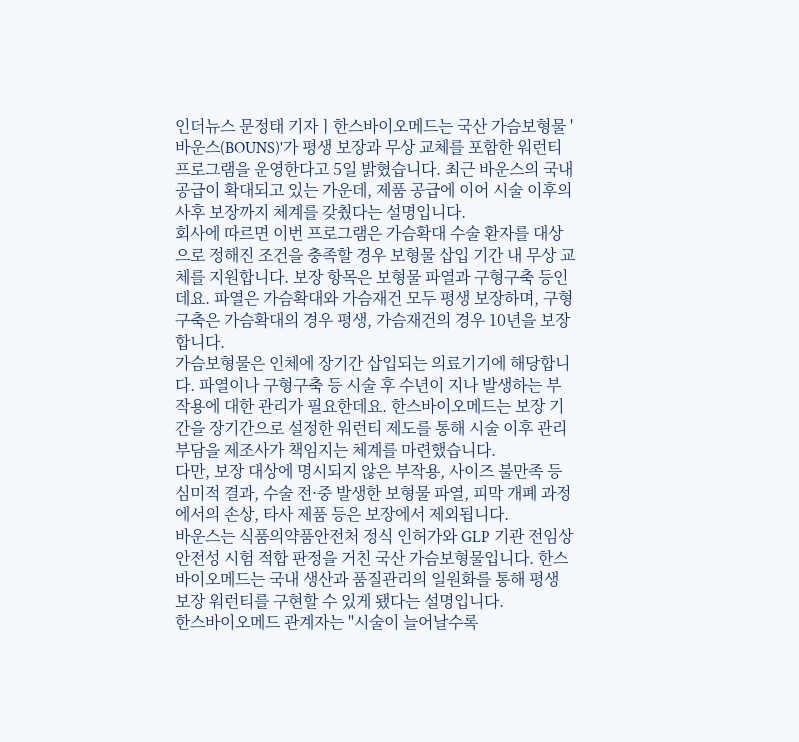인더뉴스 문정태 기자ㅣ한스바이오메드는 국산 가슴보형물 '바운스(BOUNS)'가 평생 보장과 무상 교체를 포함한 워런티 프로그램을 운영한다고 5일 밝혔습니다. 최근 바운스의 국내 공급이 확대되고 있는 가운데, 제품 공급에 이어 시술 이후의 사후 보장까지 체계를 갖췄다는 설명입니다.
회사에 따르면 이번 프로그램은 가슴확대 수술 환자를 대상으로 정해진 조건을 충족할 경우 보형물 삽입 기간 내 무상 교체를 지원합니다. 보장 항목은 보형물 파열과 구형구축 등인데요. 파열은 가슴확대와 가슴재건 모두 평생 보장하며, 구형구축은 가슴확대의 경우 평생, 가슴재건의 경우 10년을 보장합니다.
가슴보형물은 인체에 장기간 삽입되는 의료기기에 해당합니다. 파열이나 구형구축 등 시술 후 수년이 지나 발생하는 부작용에 대한 관리가 필요한데요. 한스바이오메드는 보장 기간을 장기간으로 설정한 워런티 제도를 통해 시술 이후 관리 부담을 제조사가 책임지는 체계를 마련했습니다.
다만, 보장 대상에 명시되지 않은 부작용, 사이즈 불만족 등 심미적 결과, 수술 전·중 발생한 보형물 파열, 피막 개폐 과정에서의 손상, 타사 제품 등은 보장에서 제외됩니다.
바운스는 식품의약품안전처 정식 인허가와 GLP 기관 전임상 안전성 시험 적합 판정을 거친 국산 가슴보형물입니다. 한스바이오메드는 국내 생산과 품질관리의 일원화를 통해 평생 보장 워런티를 구현할 수 있게 됐다는 설명입니다.
한스바이오메드 관계자는 "시술이 늘어날수록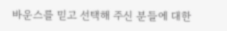바운스를 믿고 선택해 주신 분들에 대한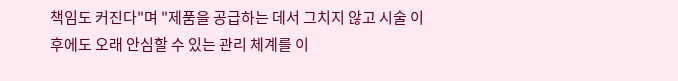책임도 커진다"며 "제품을 공급하는 데서 그치지 않고 시술 이후에도 오래 안심할 수 있는 관리 체계를 이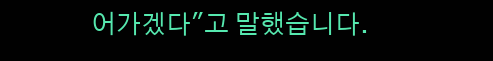어가겠다"고 말했습니다.